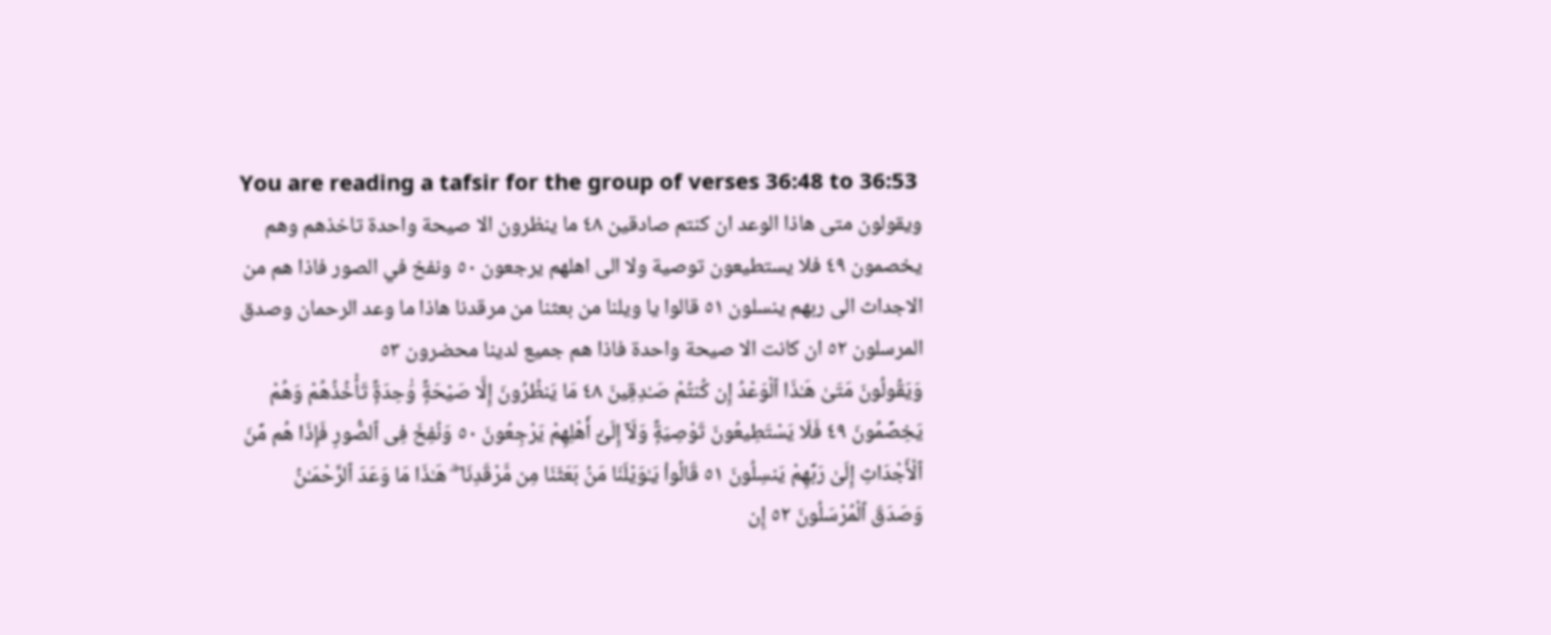You are reading a tafsir for the group of verses 36:48 to 36:53
ويقولون متى هاذا الوعد ان كنتم صادقين ٤٨ ما ينظرون الا صيحة واحدة تاخذهم وهم يخصمون ٤٩ فلا يستطيعون توصية ولا الى اهلهم يرجعون ٥٠ ونفخ في الصور فاذا هم من الاجداث الى ربهم ينسلون ٥١ قالوا يا ويلنا من بعثنا من مرقدنا هاذا ما وعد الرحمان وصدق المرسلون ٥٢ ان كانت الا صيحة واحدة فاذا هم جميع لدينا محضرون ٥٣
وَيَقُولُونَ مَتَىٰ هَـٰذَا ٱلْوَعْدُ إِن كُنتُمْ صَـٰدِقِينَ ٤٨ مَا يَنظُرُونَ إِلَّا صَيْحَةًۭ وَٰحِدَةًۭ تَأْخُذُهُمْ وَهُمْ يَخِصِّمُونَ ٤٩ فَلَا يَسْتَطِيعُونَ تَوْصِيَةًۭ وَلَآ إِلَىٰٓ أَهْلِهِمْ يَرْجِعُونَ ٥٠ وَنُفِخَ فِى ٱلصُّورِ فَإِذَا هُم مِّنَ ٱلْأَجْدَاثِ إِلَىٰ رَبِّهِمْ يَنسِلُونَ ٥١ قَالُوا۟ يَـٰوَيْلَنَا مَنۢ بَعَثَنَا مِن مَّرْقَدِنَا ۜ ۗ هَـٰذَا مَا وَعَدَ ٱلرَّحْمَـٰنُ وَصَدَقَ ٱلْمُرْسَلُونَ ٥٢ إِن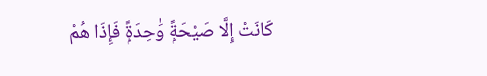كَانَتْ إِلَّا صَيْحَةًۭ وَٰحِدَةًۭ فَإِذَا هُمْ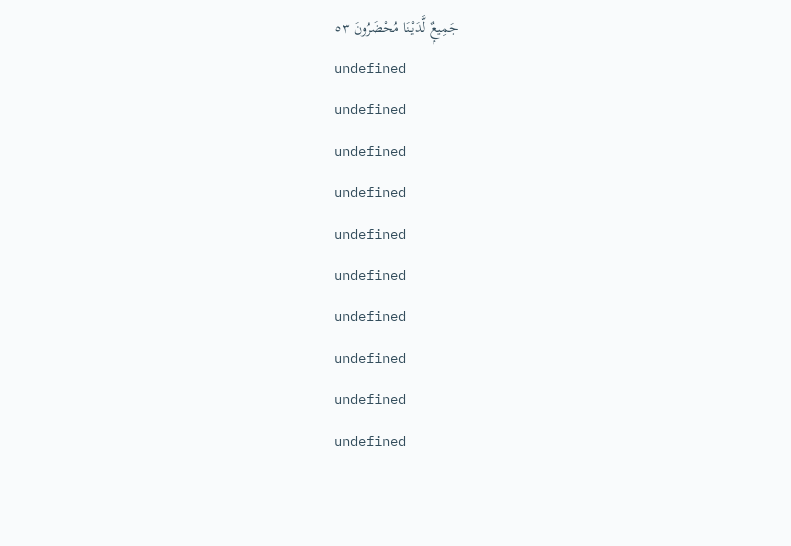جَمِيعٌۭ لَّدَيْنَا مُحْضَرُونَ ٥٣
undefined
undefined
undefined
undefined
undefined
undefined
undefined
undefined
undefined
undefined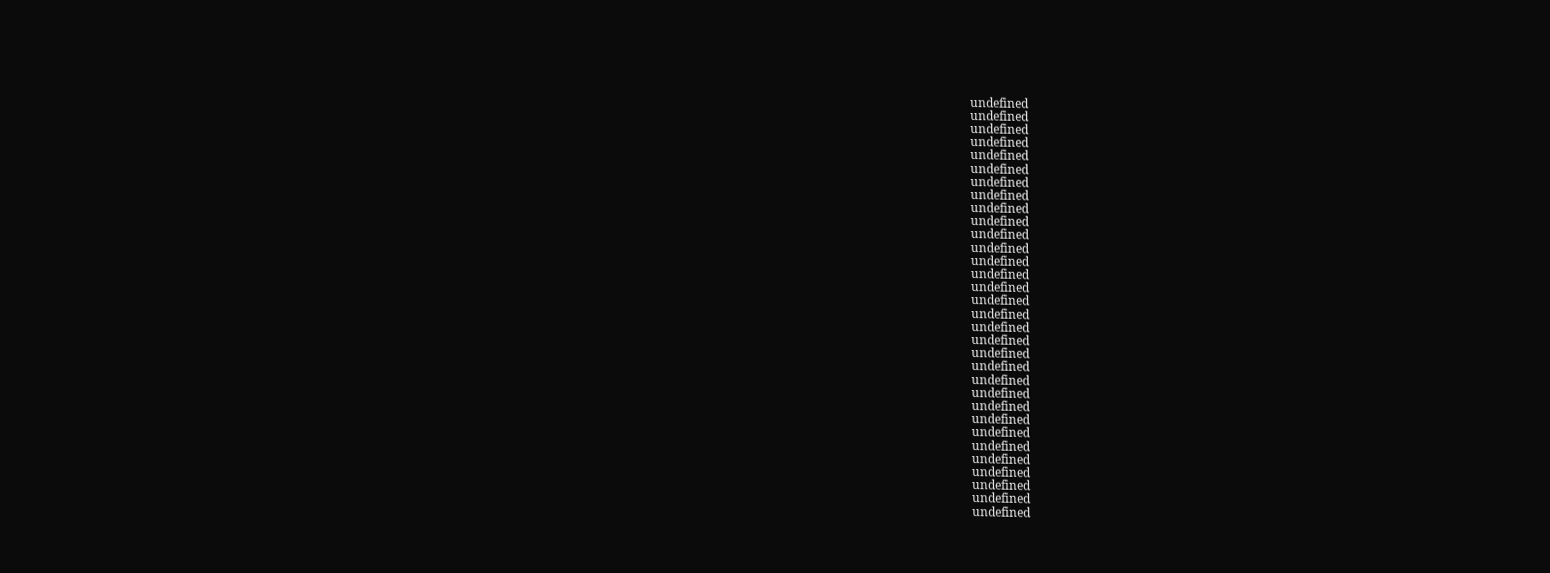undefined
undefined
undefined
undefined
undefined
undefined
undefined
undefined
undefined
undefined
undefined
undefined
undefined
undefined
undefined
undefined
undefined
undefined
undefined
undefined
undefined
undefined
undefined
undefined
undefined
undefined
undefined
undefined
undefined
undefined
undefined
undefined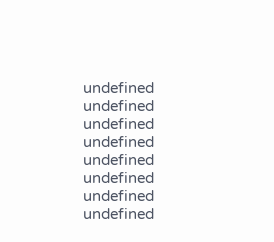undefined
undefined
undefined
undefined
undefined
undefined
undefined
undefined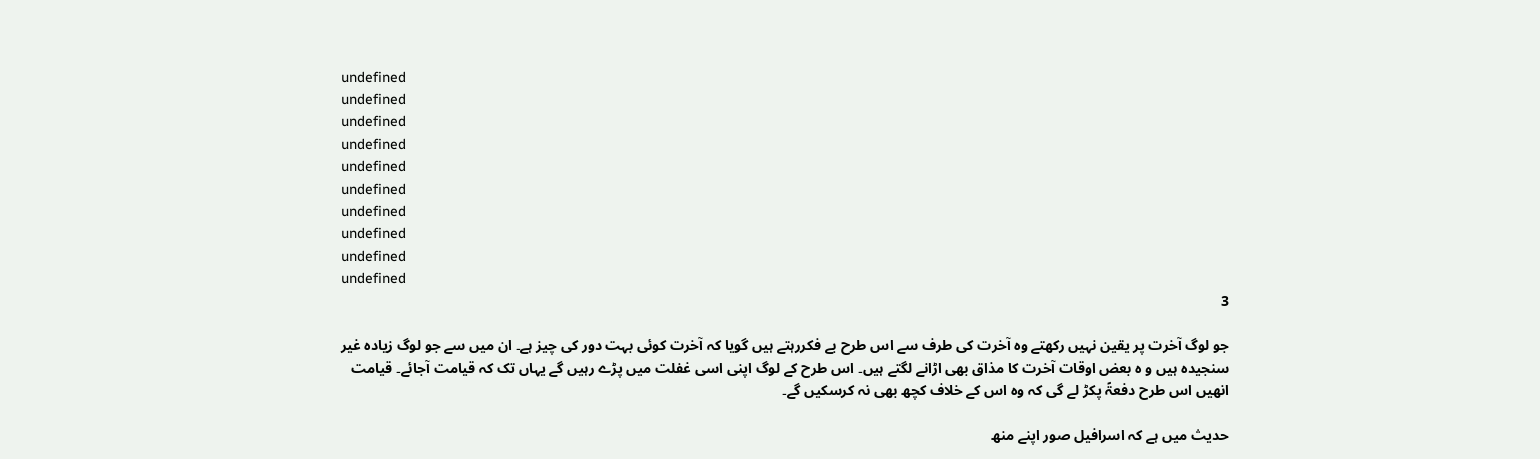undefined
undefined
undefined
undefined
undefined
undefined
undefined
undefined
undefined
undefined
3

جو لوگ آخرت پر یقین نہیں رکھتے وہ آخرت کی طرف سے اس طرح بے فکررہتے ہیں گویا کہ آخرت کوئی بہت دور کی چیز ہے۔ ان میں سے جو لوگ زیادہ غیر سنجیدہ ہیں و ہ بعض اوقات آخرت کا مذاق بھی اڑانے لگتے ہیں۔ اس طرح کے لوگ اپنی اسی غفلت میں پڑے رہیں گے یہاں تک کہ قیامت آجائے۔ قیامت انھیں اس طرح دفعۃً پکڑ لے گی کہ وہ اس کے خلاف کچھ بھی نہ کرسکیں گے۔

حدیث میں ہے کہ اسرافیل صور اپنے منھ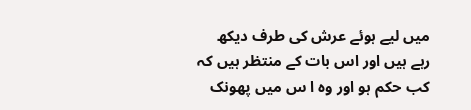میں ليے ہوئے عرش کی طرف دیکھ رہے ہیں اور اس بات کے منتظر ہیں کہ کب حکم ہو اور وہ ا س میں پھونک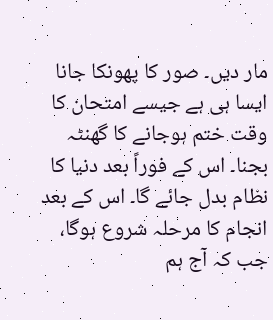مار دیں۔ صور کا پھونکا جانا ایسا ہی ہے جیسے امتحان کا وقت ختم ہوجانے کا گھنٹہ بجنا۔ اس کے فوراً بعد دنیا کا نظام بدل جائے گا۔ اس کے بعد انجام کا مرحلہ شروع ہوگا، جب کہ آج ہم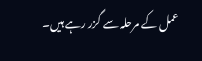عمل کے مرحلہ سے گزر رہے ہیں۔